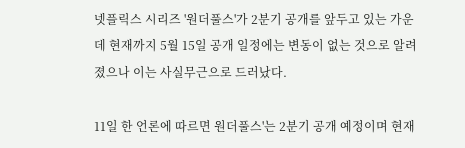넷플릭스 시리즈 '원더풀스'가 2분기 공개를 앞두고 있는 가운데 현재까지 5월 15일 공개 일정에는 변동이 없는 것으로 알려졌으나 이는 사실무근으로 드러났다.

11일 한 언론에 따르면 원더풀스'는 2분기 공개 예정이며 현재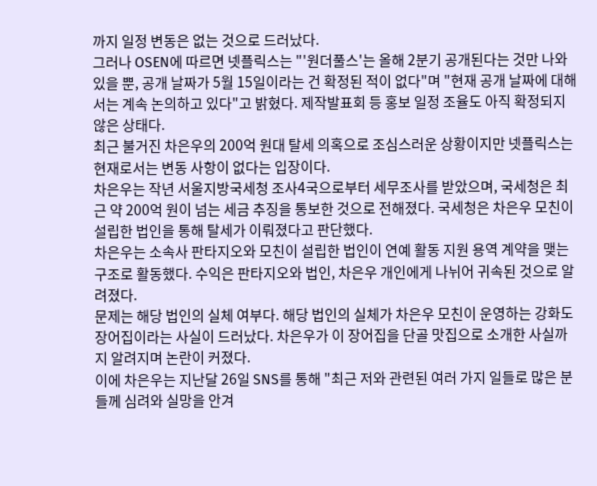까지 일정 변동은 없는 것으로 드러났다.
그러나 OSEN에 따르면 넷플릭스는 "'원더풀스'는 올해 2분기 공개된다는 것만 나와 있을 뿐, 공개 날짜가 5월 15일이라는 건 확정된 적이 없다"며 "현재 공개 날짜에 대해서는 계속 논의하고 있다"고 밝혔다. 제작발표회 등 홍보 일정 조율도 아직 확정되지 않은 상태다.
최근 불거진 차은우의 200억 원대 탈세 의혹으로 조심스러운 상황이지만 넷플릭스는 현재로서는 변동 사항이 없다는 입장이다.
차은우는 작년 서울지방국세청 조사4국으로부터 세무조사를 받았으며, 국세청은 최근 약 200억 원이 넘는 세금 추징을 통보한 것으로 전해졌다. 국세청은 차은우 모친이 설립한 법인을 통해 탈세가 이뤄졌다고 판단했다.
차은우는 소속사 판타지오와 모친이 설립한 법인이 연예 활동 지원 용역 계약을 맺는 구조로 활동했다. 수익은 판타지오와 법인, 차은우 개인에게 나뉘어 귀속된 것으로 알려졌다.
문제는 해당 법인의 실체 여부다. 해당 법인의 실체가 차은우 모친이 운영하는 강화도 장어집이라는 사실이 드러났다. 차은우가 이 장어집을 단골 맛집으로 소개한 사실까지 알려지며 논란이 커졌다.
이에 차은우는 지난달 26일 SNS를 통해 "최근 저와 관련된 여러 가지 일들로 많은 분들께 심려와 실망을 안겨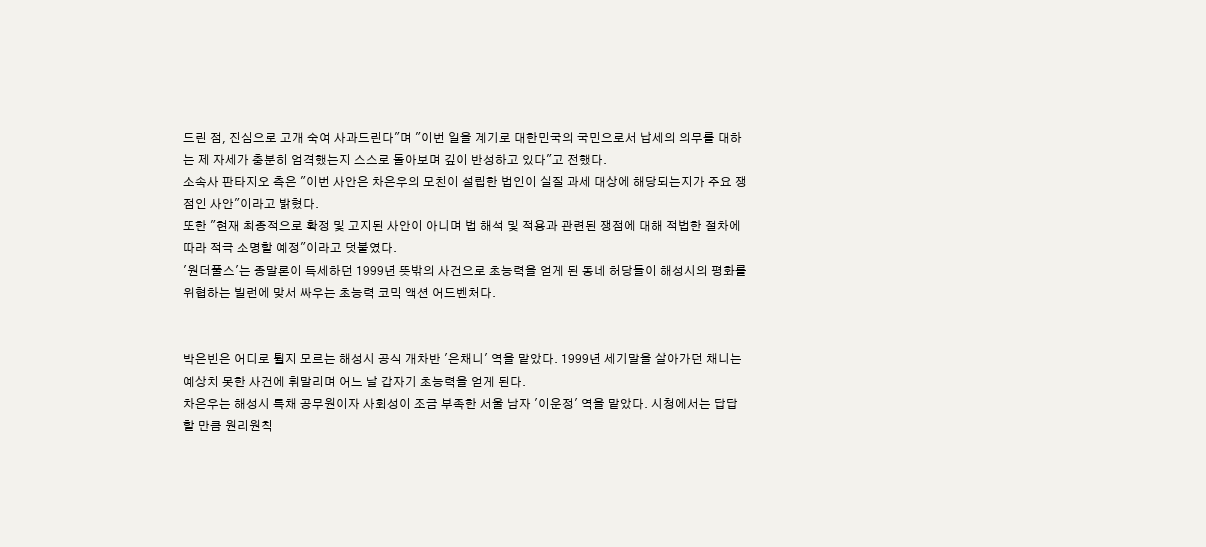드린 점, 진심으로 고개 숙여 사과드린다"며 "이번 일을 계기로 대한민국의 국민으로서 납세의 의무를 대하는 제 자세가 충분히 엄격했는지 스스로 돌아보며 깊이 반성하고 있다"고 전했다.
소속사 판타지오 측은 "이번 사안은 차은우의 모친이 설립한 법인이 실질 과세 대상에 해당되는지가 주요 쟁점인 사안"이라고 밝혔다.
또한 "현재 최종적으로 확정 및 고지된 사안이 아니며 법 해석 및 적용과 관련된 쟁점에 대해 적법한 절차에 따라 적극 소명할 예정"이라고 덧붙였다.
'원더풀스'는 종말론이 득세하던 1999년 뜻밖의 사건으로 초능력을 얻게 된 동네 허당들이 해성시의 평화를 위협하는 빌런에 맞서 싸우는 초능력 코믹 액션 어드벤처다.


박은빈은 어디로 튈지 모르는 해성시 공식 개차반 '은채니' 역을 맡았다. 1999년 세기말을 살아가던 채니는 예상치 못한 사건에 휘말리며 어느 날 갑자기 초능력을 얻게 된다.
차은우는 해성시 특채 공무원이자 사회성이 조금 부족한 서울 남자 '이운정' 역을 맡았다. 시청에서는 답답할 만큼 원리원칙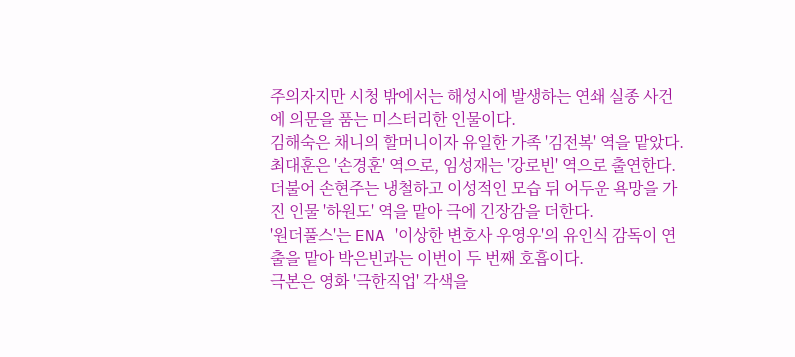주의자지만 시청 밖에서는 해성시에 발생하는 연쇄 실종 사건에 의문을 품는 미스터리한 인물이다.
김해숙은 채니의 할머니이자 유일한 가족 '김전복' 역을 맡았다. 최대훈은 '손경훈' 역으로, 임성재는 '강로빈' 역으로 출연한다. 더불어 손현주는 냉철하고 이성적인 모습 뒤 어두운 욕망을 가진 인물 '하원도' 역을 맡아 극에 긴장감을 더한다.
'원더풀스'는 ENA '이상한 변호사 우영우'의 유인식 감독이 연출을 맡아 박은빈과는 이번이 두 번째 호흡이다.
극본은 영화 '극한직업' 각색을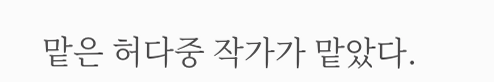맡은 허다중 작가가 맡았다.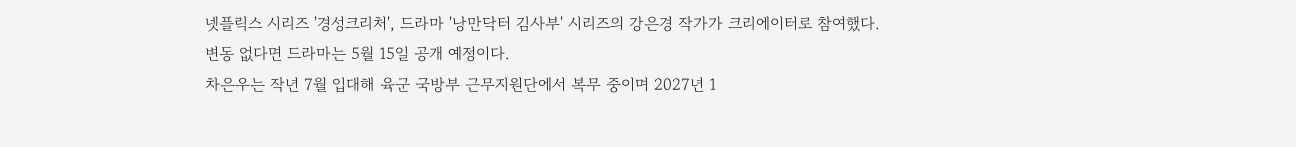넷플릭스 시리즈 '경성크리처', 드라마 '낭만닥터 김사부' 시리즈의 강은경 작가가 크리에이터로 참여했다.
변동 없다면 드라마는 5월 15일 공개 예정이다.
차은우는 작년 7월 입대해 육군 국방부 근무지원단에서 복무 중이며 2027년 1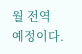월 전역 예정이다.